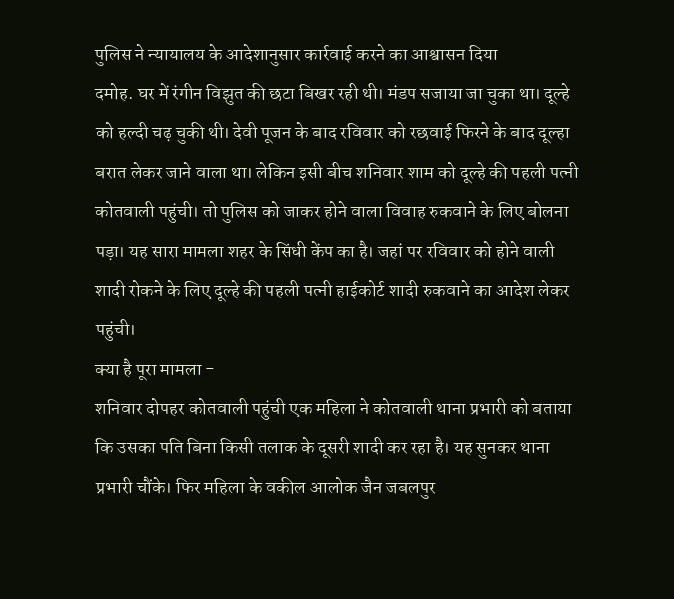पुलिस ने न्यायालय के आदेशानुसार कार्रवाई करने का आश्वासन दिया
दमोह. घर में रंगीन विझुत की छटा बिखर रही थी। मंडप सजाया जा चुका था। दूल्हे को हल्दी चढ़ चुकी थी। देवी पूजन के बाद रविवार को रछवाई फिरने के बाद दूल्हा बरात लेकर जाने वाला था। लेकिन इसी बीच शनिवार शाम को दूल्हे की पहली पत्नी कोतवाली पहुंची। तो पुलिस को जाकर होने वाला विवाह रुकवाने के लिए बोलना पड़ा। यह सारा मामला शहर के सिंधी केंप का है। जहां पर रविवार को होने वाली शादी रोकने के लिए दूल्हे की पहली पत्नी हाईकोर्ट शादी रुकवाने का आदेश लेकर पहुंची।
क्या है पूरा मामला -
शनिवार दोपहर कोतवाली पहुंची एक महिला ने कोतवाली थाना प्रभारी को बताया कि उसका पति बिना किसी तलाक के दूसरी शादी कर रहा है। यह सुनकर थाना प्रभारी चौंके। फिर महिला के वकील आलोक जैन जबलपुर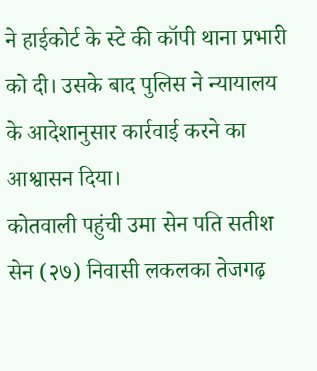ने हाईकोर्ट के स्टे की कॉपी थाना प्रभारी को दी। उसके बाद पुलिस ने न्यायालय के आदेशानुसार कार्रवाई करने का आश्वासन दिया।
कोतवाली पहुंची उमा सेन पति सतीश सेन (२७) निवासी लकलका तेजगढ़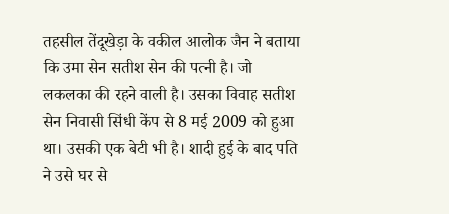तहसील तेंदूखेड़ा के वकील आलोक जैन ने बताया कि उमा सेन सतीश सेन की पत्नी है। जो लकलका की रहने वाली है। उसका विवाह सतीश सेन निवासी सिंधी केंप से 8 मई 2009 को हुआ था। उसकी एक बेटी भी है। शादी हुई के बाद पति ने उसे घर से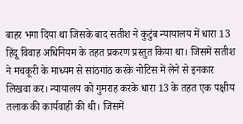बाहर भगा दिया था जिसके बाद सतीश ने कुटुंब न्यायालय में धारा 13 हिंदू विवाह अधिनियम के तहत प्रकरण प्रस्तुत किया था। जिसमें सतीश ने मचकूरी के माध्यम से सांठगांठ करके नोटिस में लेने से इनकार लिखवा कर। न्यायालय को गुमराह करके धारा 13 के तहत एक पक्षीय तलाक की कार्यवाही की थी। जिसमें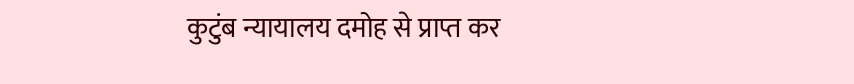कुटुंब न्यायालय दमोह से प्राप्त कर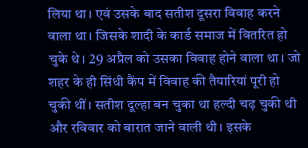लिया था। एवं उसके बाद सतीश दूसरा विवाह करने वाला था। जिसके शादी के कार्ड समाज में वितरित हो चुके थे। 29 अप्रैल को उसका विवाह होने वाला था। जो शहर के ही सिंधी कैंप में विवाह की तैयारियां पूरी हो चुकी थीं। सतीश दूल्हा बन चुका था हल्दी चढ़ चुकी थी और रविवार को बारात जाने वाली थी। इसके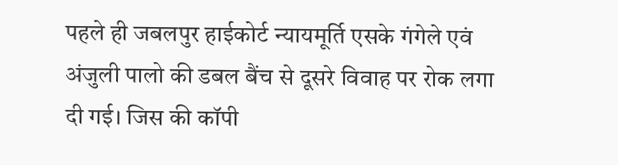पहले ही जबलपुर हाईकोर्ट न्यायमूर्ति एसके गंगेले एवं अंजुली पालो की डबल बैंच से दूसरे विवाह पर रोक लगा दी गई। जिस की कॉपी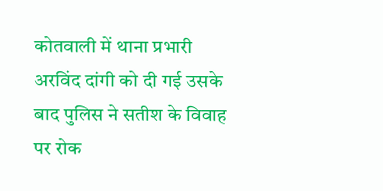कोतवाली में थाना प्रभारी अरविंद दांगी को दी गई उसके बाद पुलिस ने सतीश के विवाह पर रोक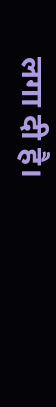लगा दी है।